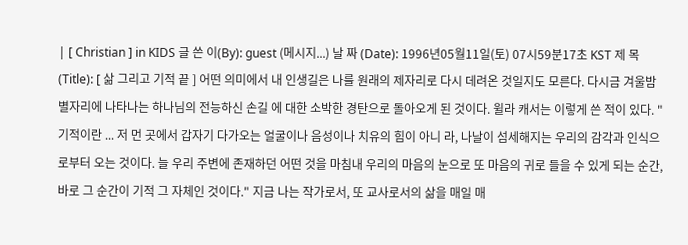| [ Christian ] in KIDS 글 쓴 이(By): guest (메시지...) 날 짜 (Date): 1996년05월11일(토) 07시59분17초 KST 제 목(Title): [ 삶 그리고 기적 끝 ] 어떤 의미에서 내 인생길은 나를 원래의 제자리로 다시 데려온 것일지도 모른다. 다시금 겨울밤 별자리에 나타나는 하나님의 전능하신 손길 에 대한 소박한 경탄으로 돌아오게 된 것이다. 윌라 캐서는 이렇게 쓴 적이 있다. " 기적이란 ... 저 먼 곳에서 갑자기 다가오는 얼굴이나 음성이나 치유의 힘이 아니 라, 나날이 섬세해지는 우리의 감각과 인식으로부터 오는 것이다. 늘 우리 주변에 존재하던 어떤 것을 마침내 우리의 마음의 눈으로 또 마음의 귀로 들을 수 있게 되는 순간, 바로 그 순간이 기적 그 자체인 것이다." 지금 나는 작가로서, 또 교사로서의 삶을 매일 매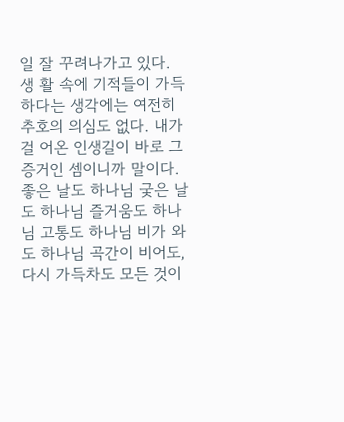일 잘 꾸려나가고 있다. 생 활 속에 기적들이 가득하다는 생각에는 여전히 추호의 의심도 없다. 내가 걸 어온 인생길이 바로 그 증거인 셈이니까 말이다. 좋은 날도 하나님 궂은 날도 하나님 즐거움도 하나님 고통도 하나님 비가 와도 하나님 곡간이 비어도, 다시 가득차도 모든 것이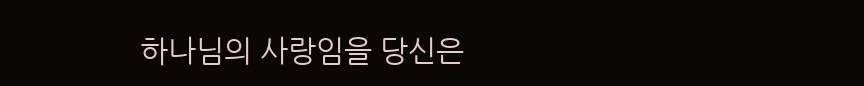하나님의 사랑임을 당신은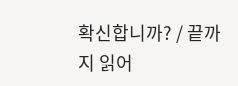확신합니까? / 끝까지 읽어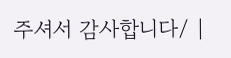주셔서 감사합니다/ |